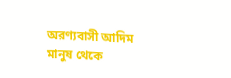অরণ্যবাসী আদিম মানুষ থেকে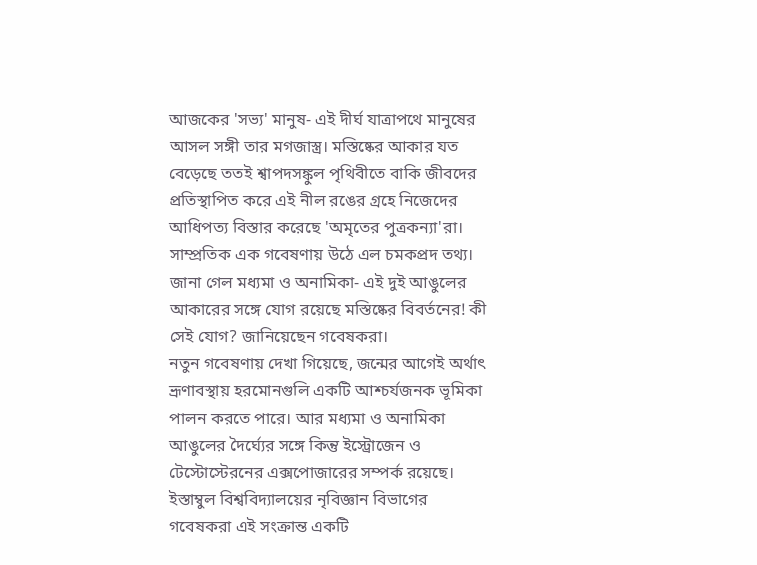আজকের 'সভ্য' মানুষ- এই দীর্ঘ যাত্রাপথে মানুষের আসল সঙ্গী তার মগজাস্ত্র। মস্তিষ্কের আকার যত বেড়েছে ততই শ্বাপদসঙ্কুল পৃথিবীতে বাকি জীবদের প্রতিস্থাপিত করে এই নীল রঙের গ্রহে নিজেদের আধিপত্য বিস্তার করেছে 'অমৃতের পুত্রকন্যা'রা। সাম্প্রতিক এক গবেষণায় উঠে এল চমকপ্রদ তথ্য। জানা গেল মধ্যমা ও অনামিকা- এই দুই আঙুলের আকারের সঙ্গে যোগ রয়েছে মস্তিষ্কের বিবর্তনের! কী সেই যোগ? জানিয়েছেন গবেষকরা।
নতুন গবেষণায় দেখা গিয়েছে, জন্মের আগেই অর্থাৎ ভ্রূণাবস্থায় হরমোনগুলি একটি আশ্চর্যজনক ভূমিকা পালন করতে পারে। আর মধ্যমা ও অনামিকা আঙুলের দৈর্ঘ্যের সঙ্গে কিন্তু ইস্ট্রোজেন ও টেস্টোস্টেরনের এক্সপোজারের সম্পর্ক রয়েছে। ইস্তাম্বুল বিশ্ববিদ্যালয়ের নৃবিজ্ঞান বিভাগের গবেষকরা এই সংক্রান্ত একটি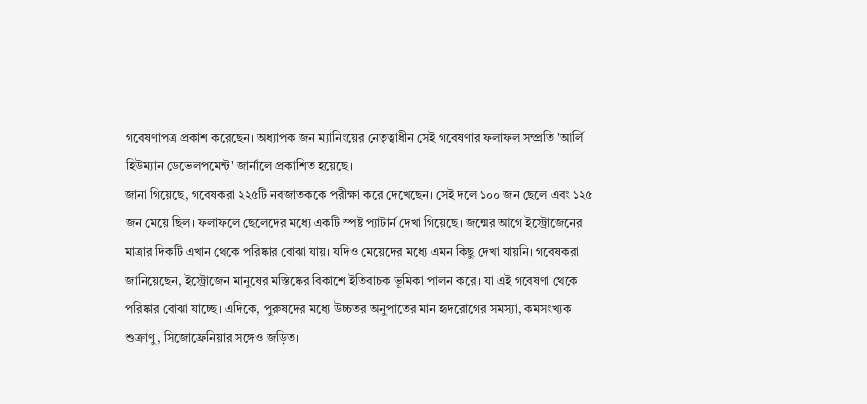গবেষণাপত্র প্রকাশ করেছেন। অধ্যাপক জন ম্যানিংয়ের নেতৃত্বাধীন সেই গবেষণার ফলাফল সম্প্রতি 'আর্লি হিউম্যান ডেভেলপমেন্ট' জার্নালে প্রকাশিত হয়েছে।
জানা গিয়েছে, গবেষকরা ২২৫টি নবজাতককে পরীক্ষা করে দেখেছেন। সেই দলে ১০০ জন ছেলে এবং ১২৫ জন মেয়ে ছিল। ফলাফলে ছেলেদের মধ্যে একটি স্পষ্ট প্যাটার্ন দেখা গিয়েছে। জন্মের আগে ইস্ট্রোজেনের মাত্রার দিকটি এখান থেকে পরিষ্কার বোঝা যায়। যদিও মেয়েদের মধ্যে এমন কিছু দেখা যায়নি। গবেষকরা জানিয়েছেন, ইস্ট্রোজেন মানুষের মস্তিষ্কের বিকাশে ইতিবাচক ভূমিকা পালন করে। যা এই গবেষণা থেকে পরিষ্কার বোঝা যাচ্ছে। এদিকে, পুরুষদের মধ্যে উচ্চতর অনুপাতের মান হৃদরোগের সমস্যা, কমসংখ্যক শুক্রাণু, সিজোফ্রেনিয়ার সঙ্গেও জড়িত।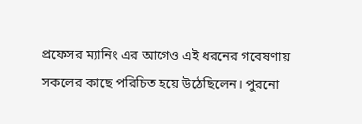প্রফেসর ম্যানিং এর আগেও এই ধরনের গবেষণায় সকলের কাছে পরিচিত হয়ে উঠেছিলেন। পুরনো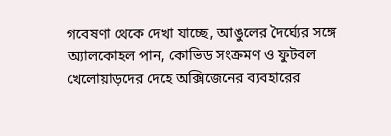গবেষণা থেকে দেখা যাচ্ছে, আঙুলের দৈর্ঘ্যের সঙ্গে অ্যালকোহল পান, কোভিড সংক্রমণ ও ফুটবল খেলোয়াড়দের দেহে অক্সিজেনের ব্যবহারের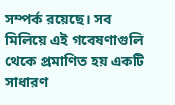সম্পর্ক রয়েছে। সব মিলিয়ে এই গবেষণাগুলি থেকে প্রমাণিত হয় একটি সাধারণ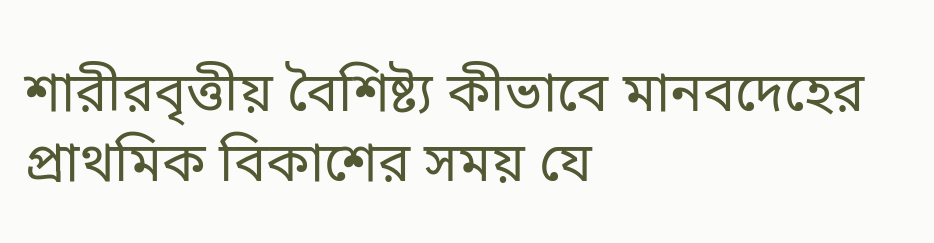শারীরবৃত্তীয় বৈশিষ্ট্য কীভাবে মানবদেহের প্রাথমিক বিকাশের সময় যে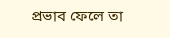প্রভাব ফেলে তা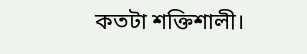কতটা শক্তিশালী।